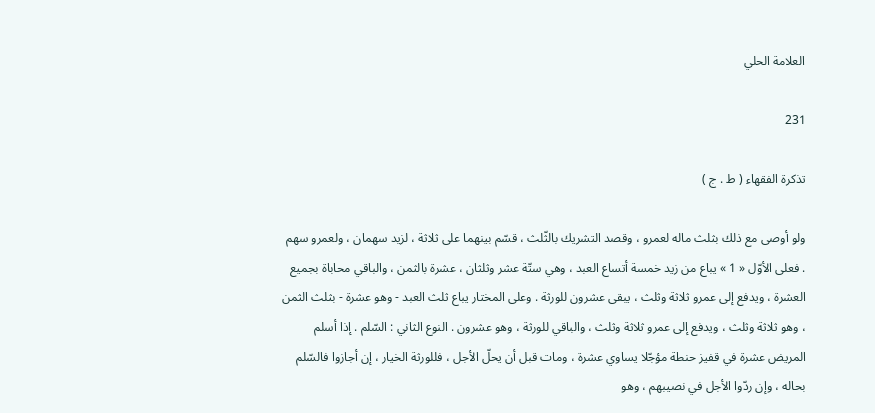العلامة الحلي

231

تذكرة الفقهاء ( ط . ج )

ولو أوصى مع ذلك بثلث ماله لعمرو ، وقصد التشريك بالثّلث ، قسّم بينهما على ثلاثة ، لزيد سهمان ، ولعمرو سهم . فعلى الأوّل « 1 » يباع من زيد خمسة أتساع العبد ، وهي ستّة عشر وثلثان ، عشرة بالثمن ، والباقي محاباة بجميع العشرة ، ويدفع إلى عمرو ثلاثة وثلث ، يبقى عشرون للورثة . وعلى المختار يباع ثلث العبد - وهو عشرة - بثلث الثمن ، وهو ثلاثة وثلث ، ويدفع إلى عمرو ثلاثة وثلث ، والباقي للورثة ، وهو عشرون . النوع الثاني : السّلم . إذا أسلم المريض عشرة في قفيز حنطة مؤجّلا يساوي عشرة ، ومات قبل أن يحلّ الأجل ، فللورثة الخيار ، إن أجازوا فالسّلم بحاله ، وإن ردّوا الأجل في نصيبهم ، وهو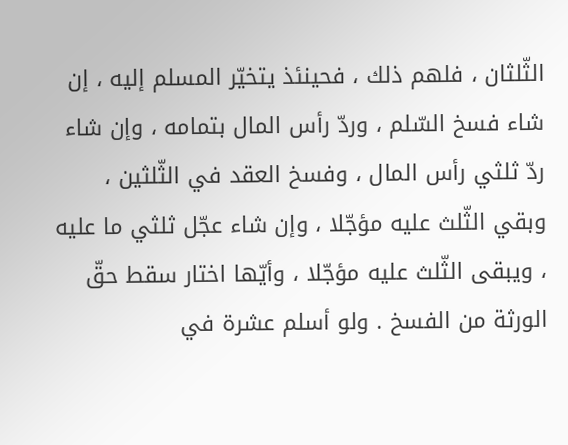الثّلثان ، فلهم ذلك ، فحينئذ يتخيّر المسلم إليه ، إن شاء فسخ السّلم ، وردّ رأس المال بتمامه ، وإن شاء ردّ ثلثي رأس المال ، وفسخ العقد في الثّلثين ، وبقي الثّلث عليه مؤجّلا ، وإن شاء عجّل ثلثي ما عليه ، ويبقى الثّلث عليه مؤجّلا ، وأيّها اختار سقط حقّ الورثة من الفسخ . ولو أسلم عشرة في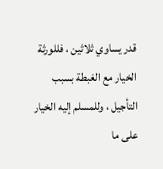قدر يساوي ثلاثين ، فللورثة الخيار مع الغبطة بسبب التأجيل ، وللمسلم إليه الخيار على ما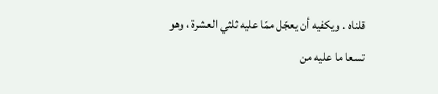قلناه . ويكفيه أن يعجّل ممّا عليه ثلثي العشرة ، وهو تسعا ما عليه من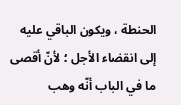الحنطة ، ويكون الباقي عليه إلى انقضاء الأجل ؛ لأنّ أقصى ما في الباب أنّه وهب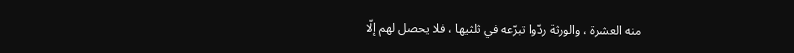منه العشرة ، والورثة ردّوا تبرّعه في ثلثيها ، فلا يحصل لهم إلّا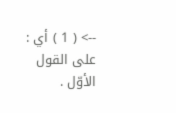--> ( 1 ) أي : على القول الأوّل .